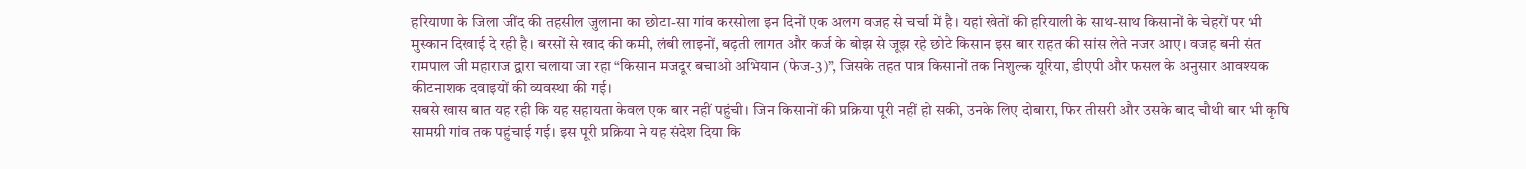हरियाणा के जिला जींद की तहसील जुलाना का छोटा-सा गांव करसोला इन दिनों एक अलग वजह से चर्चा में है। यहां खेतों की हरियाली के साथ-साथ किसानों के चेहरों पर भी मुस्कान दिखाई दे रही है। बरसों से खाद की कमी, लंबी लाइनों, बढ़ती लागत और कर्ज के बोझ से जूझ रहे छोटे किसान इस बार राहत की सांस लेते नजर आए। वजह बनी संत रामपाल जी महाराज द्वारा चलाया जा रहा “किसान मजदूर बचाओ अभियान (फेज-3)”, जिसके तहत पात्र किसानों तक निशुल्क यूरिया, डीएपी और फसल के अनुसार आवश्यक कीटनाशक दवाइयों की व्यवस्था की गई।
सबसे खास बात यह रही कि यह सहायता केवल एक बार नहीं पहुंची। जिन किसानों की प्रक्रिया पूरी नहीं हो सकी, उनके लिए दोबारा, फिर तीसरी और उसके बाद चौथी बार भी कृषि सामग्री गांव तक पहुंचाई गई। इस पूरी प्रक्रिया ने यह संदेश दिया कि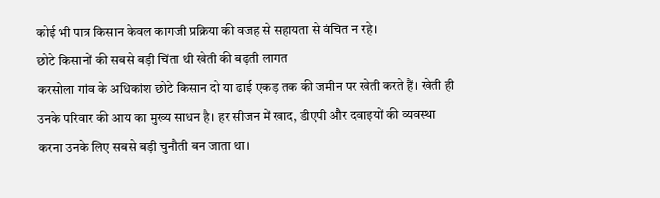कोई भी पात्र किसान केवल कागजी प्रक्रिया की वजह से सहायता से वंचित न रहे।
छोटे किसानों की सबसे बड़ी चिंता थी खेती की बढ़ती लागत
करसोला गांव के अधिकांश छोटे किसान दो या ढाई एकड़ तक की जमीन पर खेती करते हैं। खेती ही उनके परिवार की आय का मुख्य साधन है। हर सीजन में खाद, डीएपी और दवाइयों की व्यवस्था करना उनके लिए सबसे बड़ी चुनौती बन जाता था।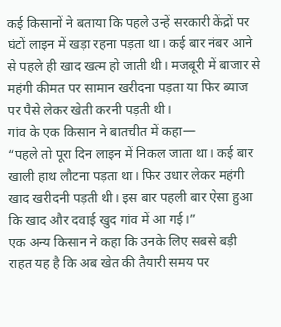कई किसानों ने बताया कि पहले उन्हें सरकारी केंद्रों पर घंटों लाइन में खड़ा रहना पड़ता था। कई बार नंबर आने से पहले ही खाद खत्म हो जाती थी। मजबूरी में बाजार से महंगी कीमत पर सामान खरीदना पड़ता या फिर ब्याज पर पैसे लेकर खेती करनी पड़ती थी।
गांव के एक किसान ने बातचीत में कहा—
“पहले तो पूरा दिन लाइन में निकल जाता था। कई बार खाली हाथ लौटना पड़ता था। फिर उधार लेकर महंगी खाद खरीदनी पड़ती थी। इस बार पहली बार ऐसा हुआ कि खाद और दवाई खुद गांव में आ गई।”
एक अन्य किसान ने कहा कि उनके लिए सबसे बड़ी राहत यह है कि अब खेत की तैयारी समय पर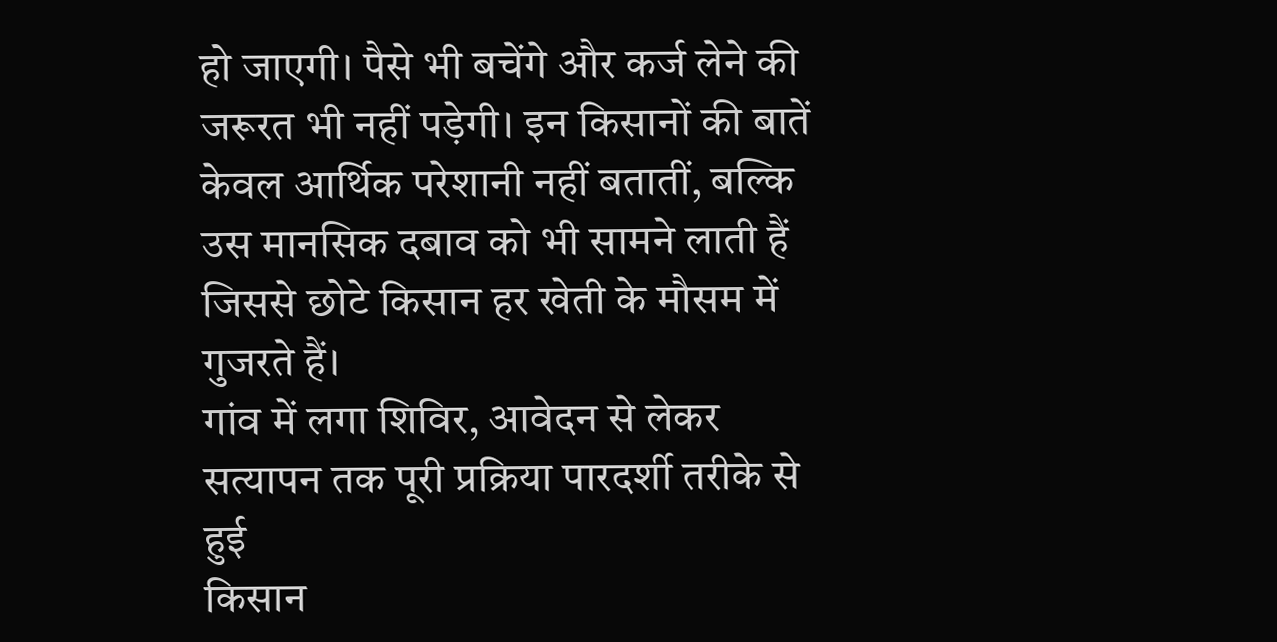हो जाएगी। पैसे भी बचेंगे और कर्ज लेने की जरूरत भी नहीं पड़ेगी। इन किसानों की बातें केवल आर्थिक परेशानी नहीं बतातीं, बल्कि उस मानसिक दबाव को भी सामने लाती हैं जिससे छोटे किसान हर खेती के मौसम में गुजरते हैं।
गांव में लगा शिविर, आवेदन से लेकर सत्यापन तक पूरी प्रक्रिया पारदर्शी तरीके से हुई
किसान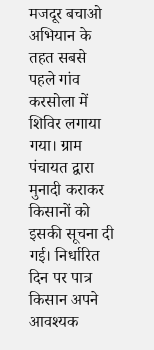मजदूर बचाओ अभियान के तहत सबसे पहले गांव करसोला में शिविर लगाया गया। ग्राम पंचायत द्वारा मुनादी कराकर किसानों को इसकी सूचना दी गई। निर्धारित दिन पर पात्र किसान अपने आवश्यक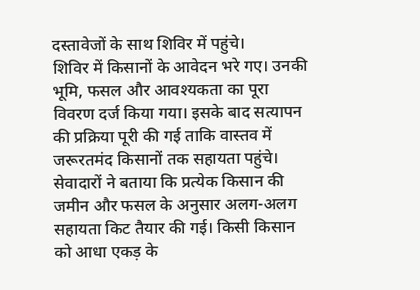दस्तावेजों के साथ शिविर में पहुंचे।
शिविर में किसानों के आवेदन भरे गए। उनकी भूमि, फसल और आवश्यकता का पूरा विवरण दर्ज किया गया। इसके बाद सत्यापन की प्रक्रिया पूरी की गई ताकि वास्तव में जरूरतमंद किसानों तक सहायता पहुंचे। सेवादारों ने बताया कि प्रत्येक किसान की जमीन और फसल के अनुसार अलग-अलग सहायता किट तैयार की गई। किसी किसान को आधा एकड़ के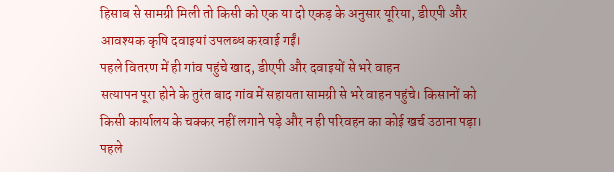हिसाब से सामग्री मिली तो किसी को एक या दो एकड़ के अनुसार यूरिया, डीएपी और आवश्यक कृषि दवाइयां उपलब्ध करवाई गईं।
पहले वितरण में ही गांव पहुंचे खाद, डीएपी और दवाइयों से भरे वाहन
सत्यापन पूरा होने के तुरंत बाद गांव में सहायता सामग्री से भरे वाहन पहुंचे। किसानों को किसी कार्यालय के चक्कर नहीं लगाने पड़े और न ही परिवहन का कोई खर्च उठाना पड़ा। पहले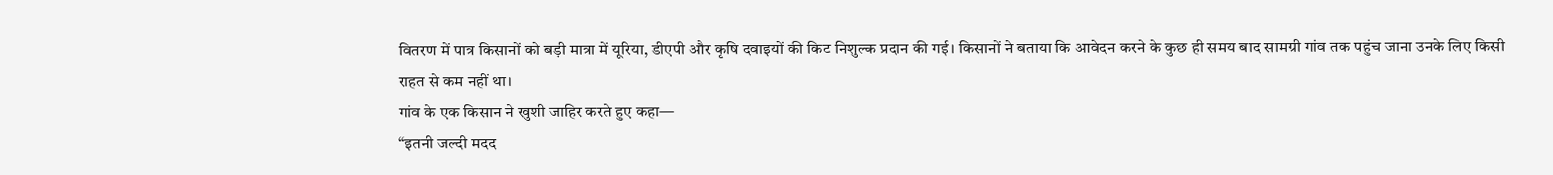वितरण में पात्र किसानों को बड़ी मात्रा में यूरिया, डीएपी और कृषि दवाइयों की किट निशुल्क प्रदान की गई। किसानों ने बताया कि आवेदन करने के कुछ ही समय बाद सामग्री गांव तक पहुंच जाना उनके लिए किसी राहत से कम नहीं था।
गांव के एक किसान ने खुशी जाहिर करते हुए कहा—
“इतनी जल्दी मदद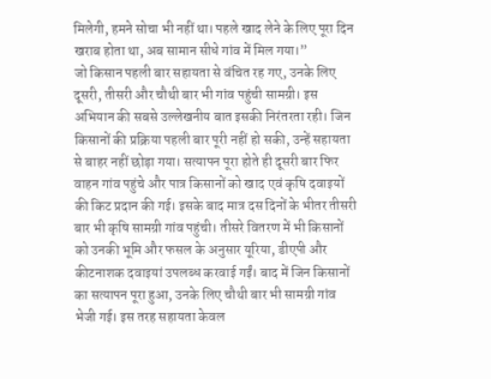मिलेगी, हमने सोचा भी नहीं था। पहले खाद लेने के लिए पूरा दिन खराब होता था, अब सामान सीधे गांव में मिल गया।”
जो किसान पहली बार सहायता से वंचित रह गए, उनके लिए दूसरी, तीसरी और चौथी बार भी गांव पहुंची सामग्री। इस अभियान की सबसे उल्लेखनीय बात इसकी निरंतरता रही। जिन किसानों की प्रक्रिया पहली बार पूरी नहीं हो सकी, उन्हें सहायता से बाहर नहीं छोड़ा गया। सत्यापन पूरा होते ही दूसरी बार फिर वाहन गांव पहुंचे और पात्र किसानों को खाद एवं कृषि दवाइयों की किट प्रदान की गई। इसके बाद मात्र दस दिनों के भीतर तीसरी बार भी कृषि सामग्री गांव पहुंची। तीसरे वितरण में भी किसानों को उनकी भूमि और फसल के अनुसार यूरिया, डीएपी और कीटनाशक दवाइयां उपलब्ध करवाई गईं। बाद में जिन किसानों का सत्यापन पूरा हुआ, उनके लिए चौथी बार भी सामग्री गांव भेजी गई। इस तरह सहायता केवल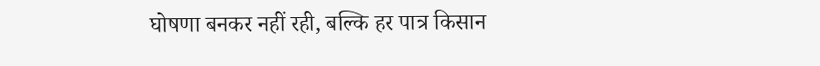घोषणा बनकर नहीं रही, बल्कि हर पात्र किसान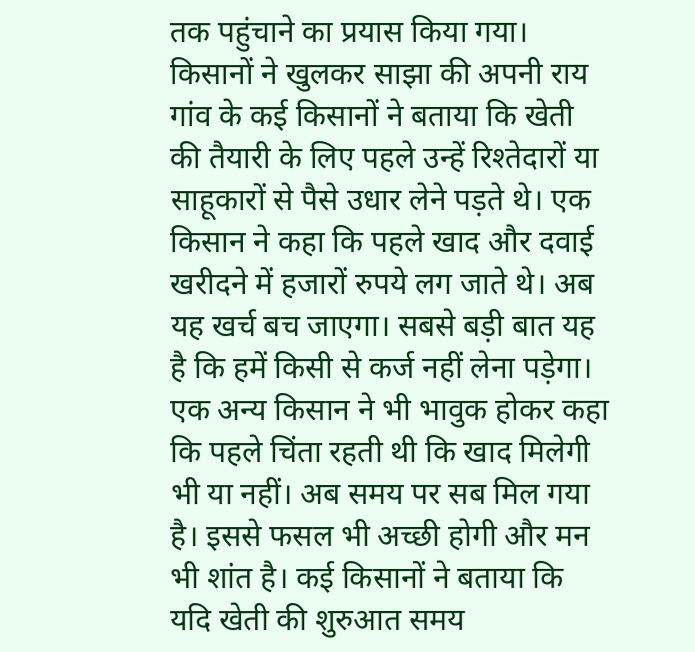तक पहुंचाने का प्रयास किया गया।
किसानों ने खुलकर साझा की अपनी राय
गांव के कई किसानों ने बताया कि खेती की तैयारी के लिए पहले उन्हें रिश्तेदारों या साहूकारों से पैसे उधार लेने पड़ते थे। एक किसान ने कहा कि पहले खाद और दवाई खरीदने में हजारों रुपये लग जाते थे। अब यह खर्च बच जाएगा। सबसे बड़ी बात यह है कि हमें किसी से कर्ज नहीं लेना पड़ेगा। एक अन्य किसान ने भी भावुक होकर कहा कि पहले चिंता रहती थी कि खाद मिलेगी भी या नहीं। अब समय पर सब मिल गया है। इससे फसल भी अच्छी होगी और मन भी शांत है। कई किसानों ने बताया कि यदि खेती की शुरुआत समय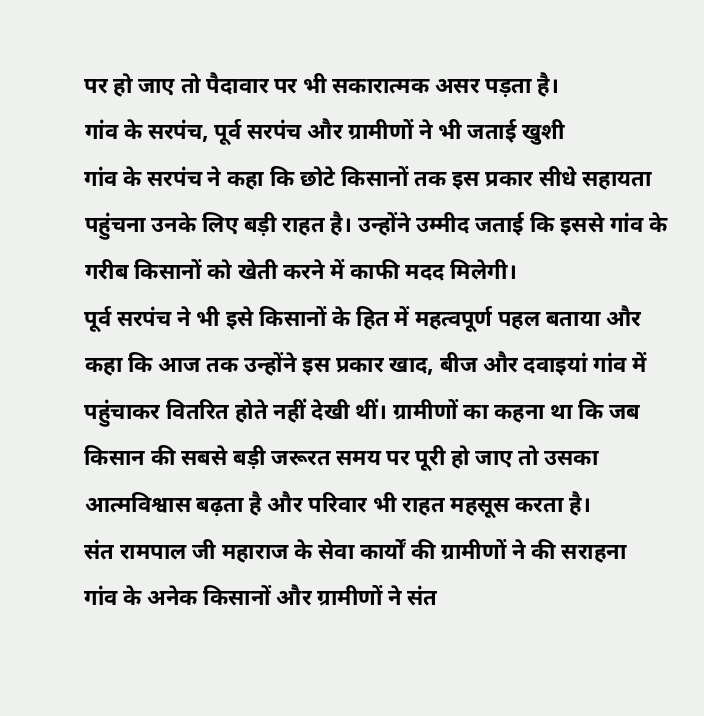पर हो जाए तो पैदावार पर भी सकारात्मक असर पड़ता है।
गांव के सरपंच, पूर्व सरपंच और ग्रामीणों ने भी जताई खुशी
गांव के सरपंच ने कहा कि छोटे किसानों तक इस प्रकार सीधे सहायता पहुंचना उनके लिए बड़ी राहत है। उन्होंने उम्मीद जताई कि इससे गांव के गरीब किसानों को खेती करने में काफी मदद मिलेगी।
पूर्व सरपंच ने भी इसे किसानों के हित में महत्वपूर्ण पहल बताया और कहा कि आज तक उन्होंने इस प्रकार खाद, बीज और दवाइयां गांव में पहुंचाकर वितरित होते नहीं देखी थीं। ग्रामीणों का कहना था कि जब किसान की सबसे बड़ी जरूरत समय पर पूरी हो जाए तो उसका आत्मविश्वास बढ़ता है और परिवार भी राहत महसूस करता है।
संत रामपाल जी महाराज के सेवा कार्यों की ग्रामीणों ने की सराहना
गांव के अनेक किसानों और ग्रामीणों ने संत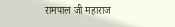रामपाल जी महाराज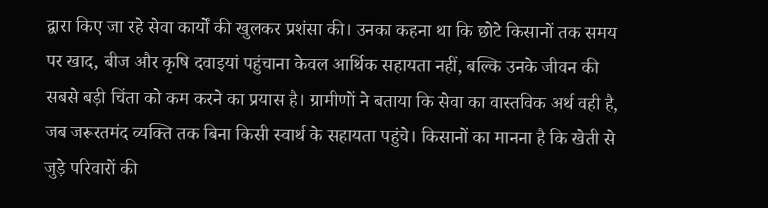द्वारा किए जा रहे सेवा कार्यों की खुलकर प्रशंसा की। उनका कहना था कि छोटे किसानों तक समय पर खाद, बीज और कृषि दवाइयां पहुंचाना केवल आर्थिक सहायता नहीं, बल्कि उनके जीवन की सबसे बड़ी चिंता को कम करने का प्रयास है। ग्रामीणों ने बताया कि सेवा का वास्तविक अर्थ वही है, जब जरूरतमंद व्यक्ति तक बिना किसी स्वार्थ के सहायता पहुंचे। किसानों का मानना है कि खेती से जुड़े परिवारों की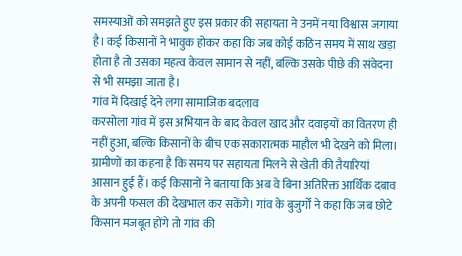समस्याओं को समझते हुए इस प्रकार की सहायता ने उनमें नया विश्वास जगाया है। कई किसानों ने भावुक होकर कहा कि जब कोई कठिन समय में साथ खड़ा होता है तो उसका महत्व केवल सामान से नहीं, बल्कि उसके पीछे की संवेदना से भी समझा जाता है।
गांव में दिखाई देने लगा सामाजिक बदलाव
करसोला गांव में इस अभियान के बाद केवल खाद और दवाइयों का वितरण ही नहीं हुआ, बल्कि किसानों के बीच एक सकारात्मक माहौल भी देखने को मिला। ग्रामीणों का कहना है कि समय पर सहायता मिलने से खेती की तैयारियां आसान हुई हैं। कई किसानों ने बताया कि अब वे बिना अतिरिक्त आर्थिक दबाव के अपनी फसल की देखभाल कर सकेंगे। गांव के बुजुर्गों ने कहा कि जब छोटे किसान मजबूत होंगे तो गांव की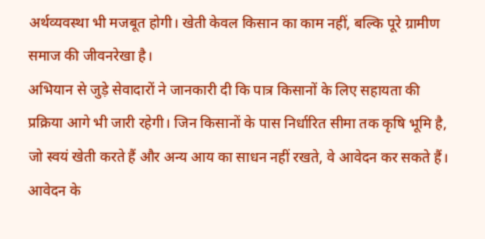अर्थव्यवस्था भी मजबूत होगी। खेती केवल किसान का काम नहीं, बल्कि पूरे ग्रामीण समाज की जीवनरेखा है।
अभियान से जुड़े सेवादारों ने जानकारी दी कि पात्र किसानों के लिए सहायता की प्रक्रिया आगे भी जारी रहेगी। जिन किसानों के पास निर्धारित सीमा तक कृषि भूमि है, जो स्वयं खेती करते हैं और अन्य आय का साधन नहीं रखते, वे आवेदन कर सकते हैं।
आवेदन के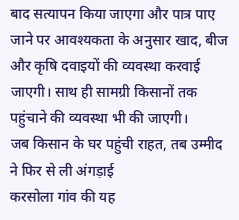बाद सत्यापन किया जाएगा और पात्र पाए जाने पर आवश्यकता के अनुसार खाद, बीज और कृषि दवाइयों की व्यवस्था करवाई जाएगी। साथ ही सामग्री किसानों तक पहुंचाने की व्यवस्था भी की जाएगी।
जब किसान के घर पहुंची राहत, तब उम्मीद ने फिर से ली अंगड़ाई
करसोला गांव की यह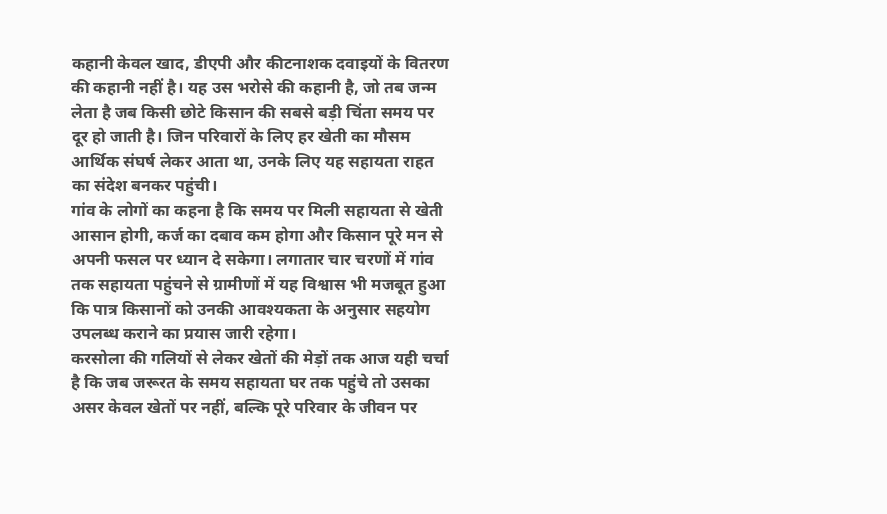कहानी केवल खाद, डीएपी और कीटनाशक दवाइयों के वितरण की कहानी नहीं है। यह उस भरोसे की कहानी है, जो तब जन्म लेता है जब किसी छोटे किसान की सबसे बड़ी चिंता समय पर दूर हो जाती है। जिन परिवारों के लिए हर खेती का मौसम आर्थिक संघर्ष लेकर आता था, उनके लिए यह सहायता राहत का संदेश बनकर पहुंची।
गांव के लोगों का कहना है कि समय पर मिली सहायता से खेती आसान होगी, कर्ज का दबाव कम होगा और किसान पूरे मन से अपनी फसल पर ध्यान दे सकेगा। लगातार चार चरणों में गांव तक सहायता पहुंचने से ग्रामीणों में यह विश्वास भी मजबूत हुआ कि पात्र किसानों को उनकी आवश्यकता के अनुसार सहयोग उपलब्ध कराने का प्रयास जारी रहेगा।
करसोला की गलियों से लेकर खेतों की मेड़ों तक आज यही चर्चा है कि जब जरूरत के समय सहायता घर तक पहुंचे तो उसका असर केवल खेतों पर नहीं, बल्कि पूरे परिवार के जीवन पर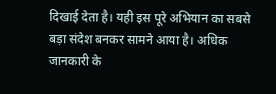दिखाई देता है। यही इस पूरे अभियान का सबसे बड़ा संदेश बनकर सामने आया है। अधिक जानकारी के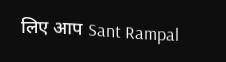लिए आप Sant Rampal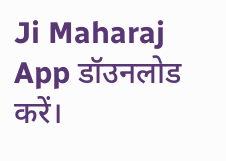Ji Maharaj App डॉउनलोड करें।